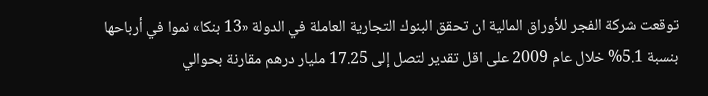توقعت شركة الفجر للأوراق المالية ان تحقق البنوك التجارية العاملة في الدولة «13 بنكا» نموا في أرباحها بنسبة 5.1% خلال عام 2009 على اقل تقدير لتصل إلى 17.25 مليار درهم مقارنة بحوالي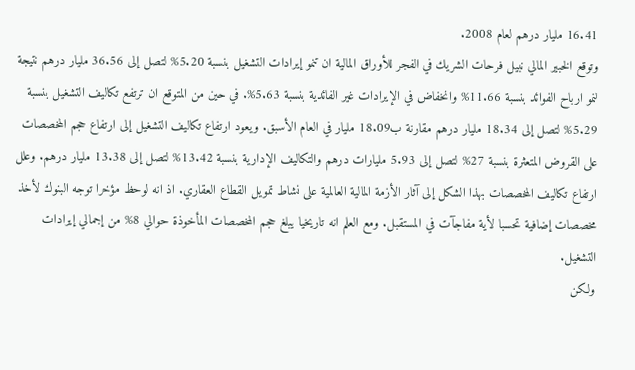16.41 مليار درهم لعام 2008.
وتوقع الخبير المالي نبيل فرحات الشريك في الفجر للأوراق المالية ان تنمو إيرادات التشغيل بنسبة 5.20% لتصل إلى 36.56 مليار درهم نتيجة لنمو ارباح الفوائد بنسبة 11.66% وانخفاض في الإيرادات غير الفائدية بنسبة 5.63%. في حين من المتوقع ان ترتفع تكاليف التشغيل بنسبة 5.29% لتصل إلى 18.34 مليار درهم مقارنة ب18.09 مليار في العام الأسبق. ويعود ارتفاع تكاليف التشغيل إلى ارتفاع حجم المخصصات على القروض المتعثرة بنسبة 27% لتصل إلى 5.93 مليارات درهم والتكاليف الإدارية بنسبة 13.42% لتصل إلى 13.38 مليار درهم. وعلل ارتفاع تكاليف المخصصات بهذا الشكل إلى آثار الأزمة المالية العالمية على نشاط تمويل القطاع العقاري. اذ انه لوحظ مؤخرا توجه البنوك لأخذ مخصصات إضافية تحسبا لأية مفاجآت في المستقبل. ومع العلم انه تاريخيا يبلغ حجم المخصصات المأخوذة حوالي 8% من إجمالي إيرادات التشغيل.
ولكن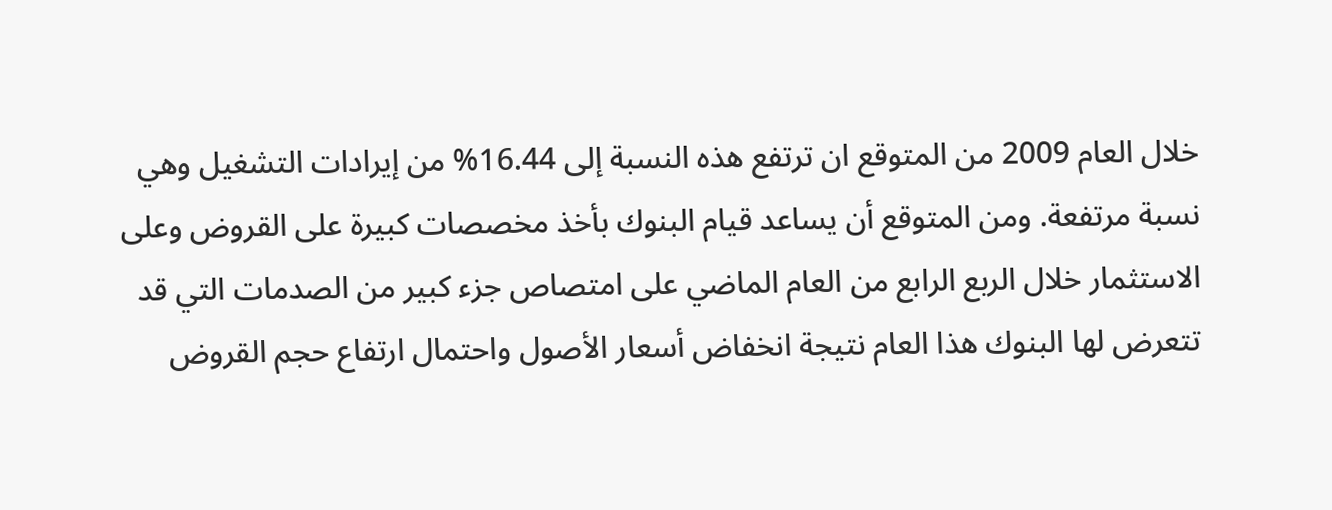خلال العام 2009 من المتوقع ان ترتفع هذه النسبة إلى 16.44% من إيرادات التشغيل وهي نسبة مرتفعة. ومن المتوقع أن يساعد قيام البنوك بأخذ مخصصات كبيرة على القروض وعلى الاستثمار خلال الربع الرابع من العام الماضي على امتصاص جزء كبير من الصدمات التي قد تتعرض لها البنوك هذا العام نتيجة انخفاض أسعار الأصول واحتمال ارتفاع حجم القروض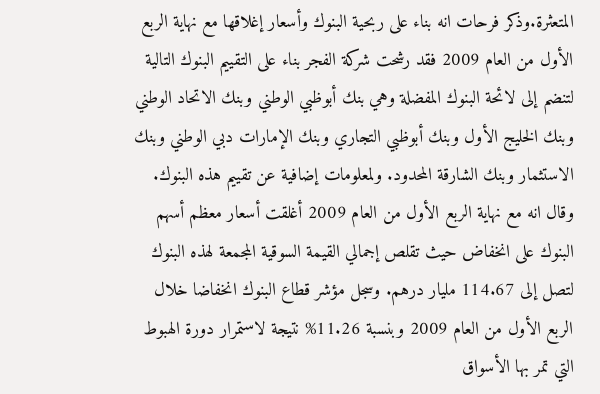المتعثرة.وذكر فرحات انه بناء على ربحية البنوك وأسعار إغلاقها مع نهاية الربع الأول من العام 2009 فقد رشحت شركة الفجر بناء على التقييم البنوك التالية لتنضم إلى لائحة البنوك المفضلة وهي بنك أبوظبي الوطني وبنك الاتحاد الوطني وبنك الخليج الأول وبنك أبوظبي التجاري وبنك الإمارات دبي الوطني وبنك الاستثمار وبنك الشارقة المحدود. ولمعلومات إضافية عن تقييم هذه البنوك.
وقال انه مع نهاية الربع الأول من العام 2009 أغلقت أسعار معظم أسهم البنوك على انخفاض حيث تقلص إجمالي القيمة السوقية المجمعة لهذه البنوك لتصل إلى 114.67 مليار درهم. وسجل مؤشر قطاع البنوك انخفاضا خلال الربع الأول من العام 2009 وبنسبة 11.26% نتيجة لاستمرار دورة الهبوط التي تمر بها الأسواق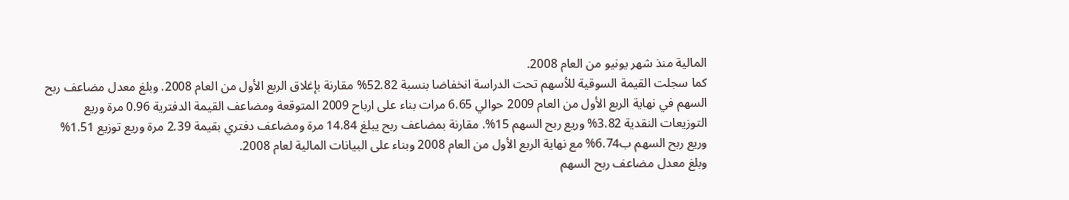المالية منذ شهر يونيو من العام 2008.
كما سجلت القيمة السوقية للأسهم تحت الدراسة انخفاضا بنسبة 52.82% مقارنة بإغلاق الربع الأول من العام 2008. وبلغ معدل مضاعف ربح السهم في نهاية الربع الأول من العام 2009 حوالي 6.65 مرات بناء على ارباح 2009 المتوقعة ومضاعف القيمة الدفترية 0.96 مرة وريع التوزيعات النقدية 3.82% وريع ربح السهم 15%. مقارنة بمضاعف ربح يبلغ 14.84 مرة ومضاعف دفتري بقيمة 2.39 مرة وريع توزيع 1.51% وريع ربح السهم ب6.74% مع نهاية الربع الأول من العام 2008 وبناء على البيانات المالية لعام 2008.
وبلغ معدل مضاعف ربح السهم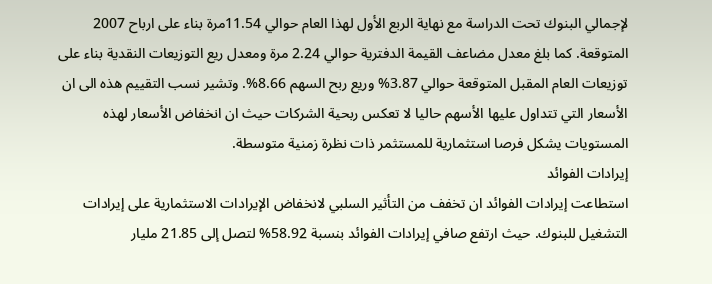لإجمالي البنوك تحت الدراسة مع نهاية الربع الأول لهذا العام حوالي 11.54مرة بناء على ارباح 2007 المتوقعة. كما بلغ معدل مضاعف القيمة الدفترية حوالي 2.24 مرة ومعدل ريع التوزيعات النقدية بناء على توزيعات العام المقبل المتوقعة حوالي 3.87% وريع ربح السهم 8.66%. وتشير نسب التقييم هذه الى ان الأسعار التي تتداول عليها الأسهم حاليا لا تعكس ربحية الشركات حيث ان انخفاض الأسعار لهذه المستويات يشكل فرصا استثمارية للمستثمر ذات نظرة زمنية متوسطة.
إيرادات الفوائد
استطاعت إيرادات الفوائد ان تخفف من التأثير السلبي لانخفاض الإيرادات الاستثمارية على إيرادات التشغيل للبنوك. حيث ارتفع صافي إيرادات الفوائد بنسبة 58.92% لتصل إلى 21.85 مليار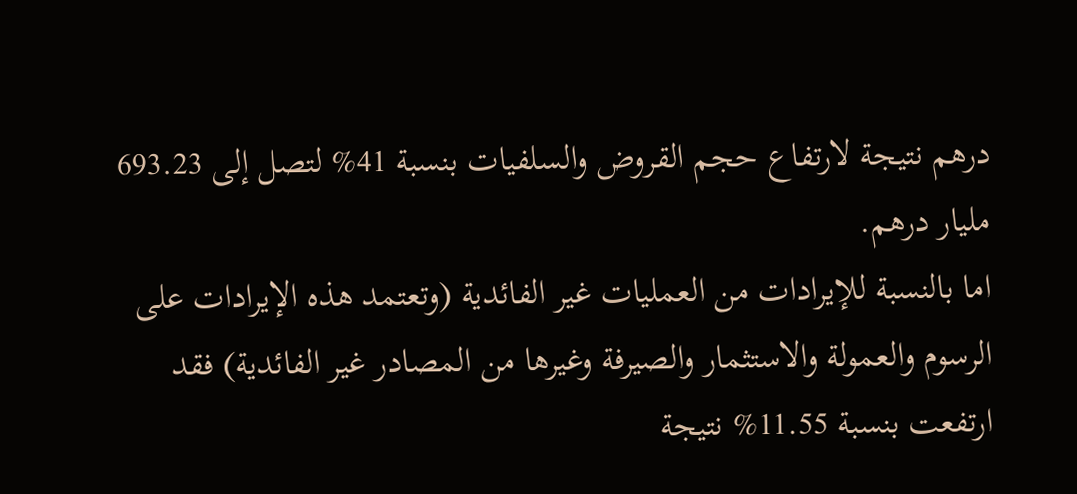درهم نتيجة لارتفاع حجم القروض والسلفيات بنسبة 41% لتصل إلى 693.23 مليار درهم.
اما بالنسبة للإيرادات من العمليات غير الفائدية (وتعتمد هذه الإيرادات على الرسوم والعمولة والاستثمار والصيرفة وغيرها من المصادر غير الفائدية) فقد ارتفعت بنسبة 11.55% نتيجة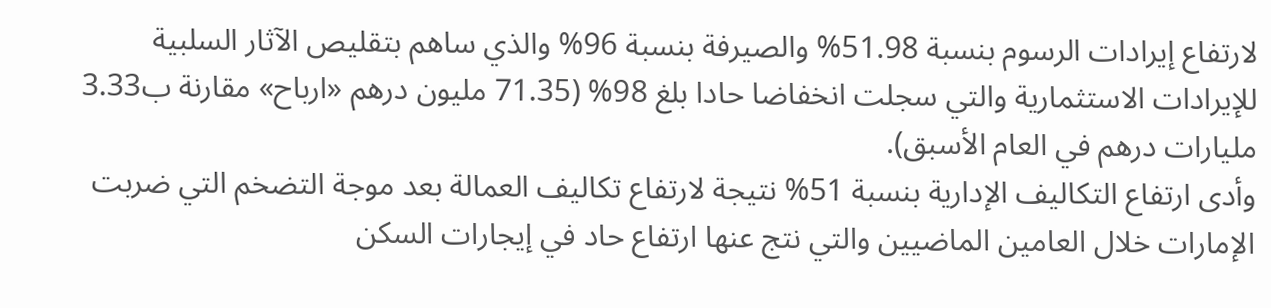لارتفاع إيرادات الرسوم بنسبة 51.98% والصيرفة بنسبة 96% والذي ساهم بتقليص الآثار السلبية للإيرادات الاستثمارية والتي سجلت انخفاضا حادا بلغ 98% (71.35 مليون درهم «ارباح» مقارنة ب3.33 مليارات درهم في العام الأسبق).
وأدى ارتفاع التكاليف الإدارية بنسبة 51% نتيجة لارتفاع تكاليف العمالة بعد موجة التضخم التي ضربت الإمارات خلال العامين الماضيين والتي نتج عنها ارتفاع حاد في إيجارات السكن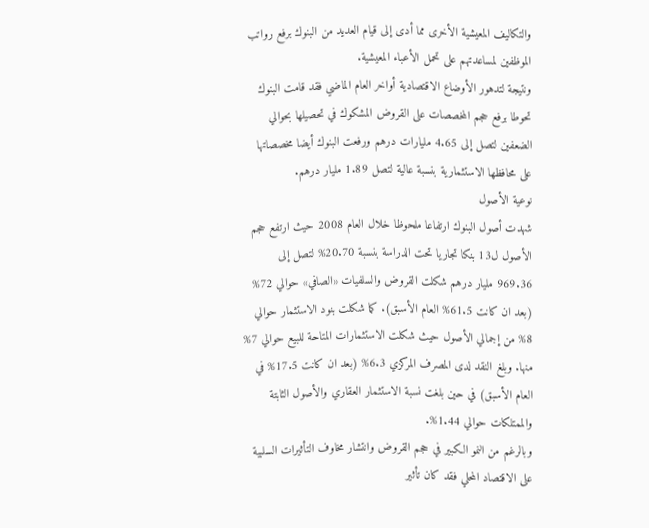والتكاليف المعيشية الأخرى مما أدى إلى قيام العديد من البنوك برفع رواتب الموظفين لمساعدتهم على تحمل الأعباء المعيشية.
ونتيجة لتدهور الأوضاع الاقتصادية أواخر العام الماضي فقد قامت البنوك تحوطا برفع حجم المخصصات على القروض المشكوك في تحصيلها بحوالي الضعفين لتصل إلى 4.65 مليارات درهم ورفعت البنوك أيضا مخصصاتها على محافظها الاستثمارية بنسبة عالية لتصل 1.89 مليار درهم.
نوعية الأصول
شهدت أصول البنوك ارتفاعا ملحوظا خلال العام 2008 حيث ارتفع حجم الأصول ل13 بنكا تجاريا تحت الدراسة بنسبة 20.70% لتصل إلى 969.36 مليار درهم شكلت القروض والسلفيات «الصافي» حوالي 72% (بعد ان كانت 61.5% العام الأسبق). كما شكلت بنود الاستثمار حوالي 8% من إجمالي الأصول حيث شكلت الاستثمارات المتاحة للبيع حوالي 7% منها. وبلغ النقد لدى المصرف المركزي 6.3% (بعد ان كانت 17.5% في العام الأسبق) في حين بلغت نسبة الاستثمار العقاري والأصول الثابتة والممتلكات حوالي 1.44%.
وبالرغم من النمو الكبير في حجم القروض وانتشار مخاوف التأثيرات السلبية على الاقتصاد المحلي فقد كان تأثير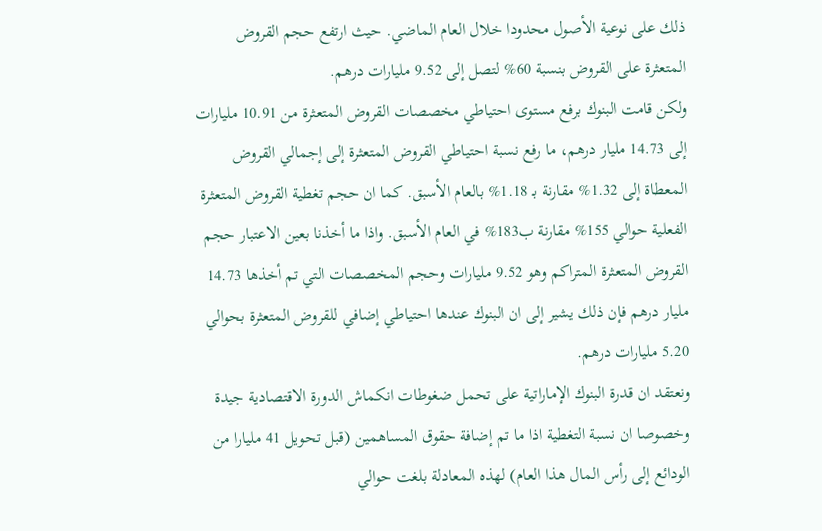ذلك على نوعية الأصول محدودا خلال العام الماضي. حيث ارتفع حجم القروض المتعثرة على القروض بنسبة 60% لتصل إلى 9.52 مليارات درهم.
ولكن قامت البنوك برفع مستوى احتياطي مخصصات القروض المتعثرة من 10.91 مليارات إلى 14.73 مليار درهم، ما رفع نسبة احتياطي القروض المتعثرة إلى إجمالي القروض المعطاة إلى 1.32% مقارنة بـ 1.18% بالعام الأسبق. كما ان حجم تغطية القروض المتعثرة الفعلية حوالي 155% مقارنة ب183% في العام الأسبق. واذا ما أخذنا بعين الاعتبار حجم القروض المتعثرة المتراكم وهو 9.52 مليارات وحجم المخصصات التي تم أخذها 14.73 مليار درهم فإن ذلك يشير إلى ان البنوك عندها احتياطي إضافي للقروض المتعثرة بحوالي 5.20 مليارات درهم.
ونعتقد ان قدرة البنوك الإماراتية على تحمل ضغوطات انكماش الدورة الاقتصادية جيدة وخصوصا ان نسبة التغطية اذا ما تم إضافة حقوق المساهمين (قبل تحويل 41 مليارا من الودائع إلى رأس المال هذا العام) لهذه المعادلة بلغت حوالي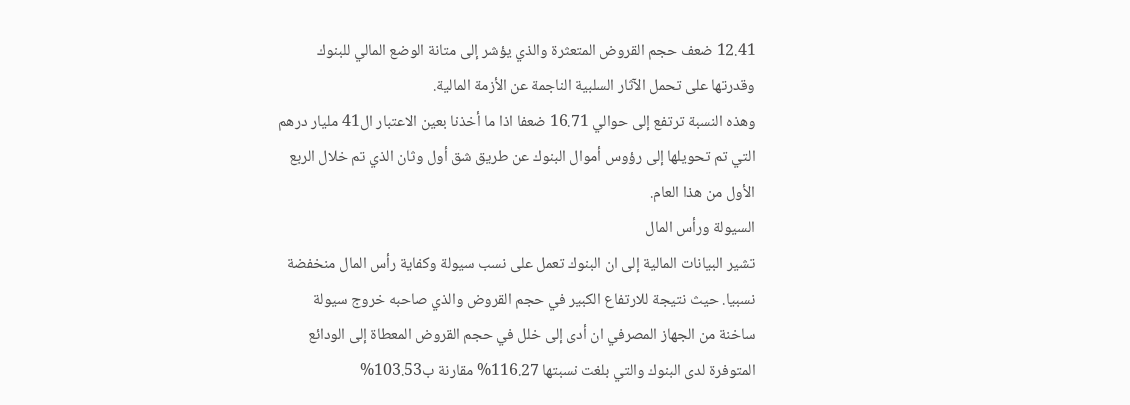12.41 ضعف حجم القروض المتعثرة والذي يؤشر إلى متانة الوضع المالي للبنوك وقدرتها على تحمل الآثار السلبية الناجمة عن الأزمة المالية.
وهذه النسبة ترتفع إلى حوالي 16.71 ضعفا اذا ما أخذنا بعين الاعتبار ال41 مليار درهم التي تم تحويلها إلى رؤوس أموال البنوك عن طريق شق أول وثان الذي تم خلال الربع الأول من هذا العام.
السيولة ورأس المال
تشير البيانات المالية إلى ان البنوك تعمل على نسب سيولة وكفاية رأس المال منخفضة نسبيا. حيث نتيجة للارتفاع الكبير في حجم القروض والذي صاحبه خروج سيولة ساخنة من الجهاز المصرفي ان أدى إلى خلل في حجم القروض المعطاة إلى الودائع المتوفرة لدى البنوك والتي بلغت نسبتها 116.27% مقارنة ب103.53%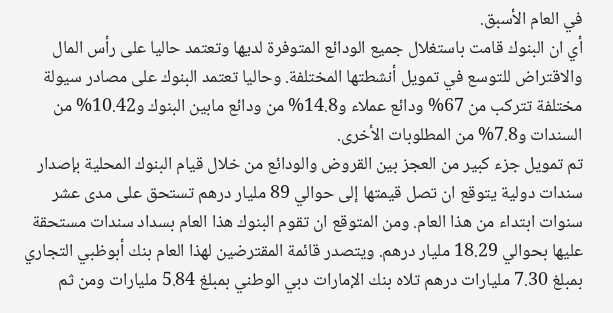في العام الأسبق.
أي ان البنوك قامت باستغلال جميع الودائع المتوفرة لديها وتعتمد حاليا على رأس المال والاقتراض للتوسع في تمويل أنشطتها المختلفة. وحاليا تعتمد البنوك على مصادر سيولة مختلفة تتركب من 67% ودائع عملاء و14.8% من ودائع مابين البنوك و10.42% من السندات و7.8% من المطلوبات الأخرى.
تم تمويل جزء كبير من العجز بين القروض والودائع من خلال قيام البنوك المحلية بإصدار سندات دولية يتوقع ان تصل قيمتها إلى حوالي 89 مليار درهم تستحق على مدى عشر سنوات ابتداء من هذا العام. ومن المتوقع ان تقوم البنوك هذا العام بسداد سندات مستحقة عليها بحوالي 18.29 مليار درهم. ويتصدر قائمة المقترضين لهذا العام بنك أبوظبي التجاري بمبلغ 7.30 مليارات درهم تلاه بنك الإمارات دبي الوطني بمبلغ 5.84 مليارات ومن ثم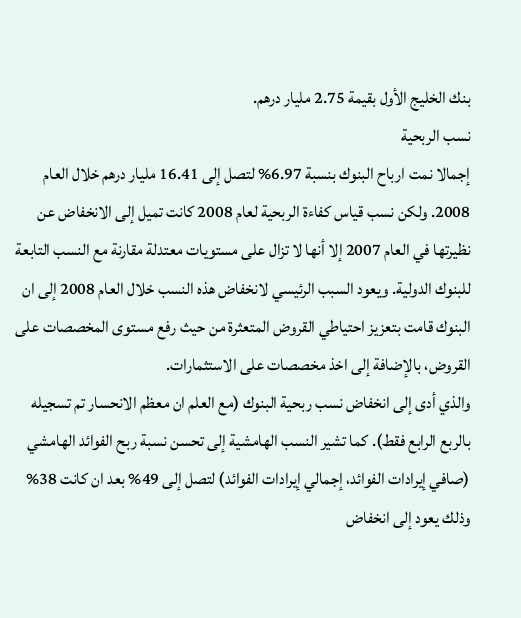بنك الخليج الأول بقيمة 2.75 مليار درهم.
نسب الربحية
إجمالا نمت ارباح البنوك بنسبة 6.97% لتصل إلى 16.41 مليار درهم خلال العام 2008. ولكن نسب قياس كفاءة الربحية لعام 2008 كانت تميل إلى الانخفاض عن نظيرتها في العام 2007 إلا أنها لا تزال على مستويات معتدلة مقارنة مع النسب التابعة للبنوك الدولية. ويعود السبب الرئيسي لانخفاض هذه النسب خلال العام 2008 إلى ان البنوك قامت بتعزيز احتياطي القروض المتعثرة من حيث رفع مستوى المخصصات على القروض، بالإضافة إلى اخذ مخصصات على الاستثمارات.
والذي أدى إلى انخفاض نسب ربحية البنوك (مع العلم ان معظم الانحسار تم تسجيله بالربع الرابع فقط). كما تشير النسب الهامشية إلى تحسن نسبة ربح الفوائد الهامشي (صافي إيرادات الفوائد، إجمالي إيرادات الفوائد) لتصل إلى 49% بعد ان كانت 38% وذلك يعود إلى انخفاض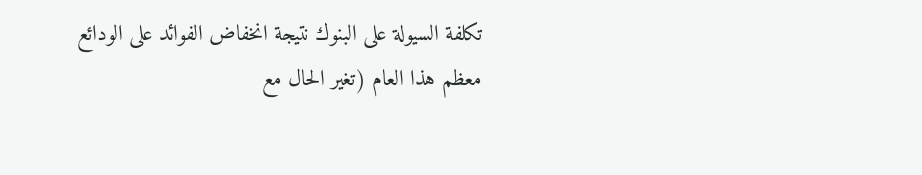تكلفة السيولة على البنوك نتيجة انخفاض الفوائد على الودائع معظم هذا العام (تغير الحال مع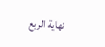نهاية الربع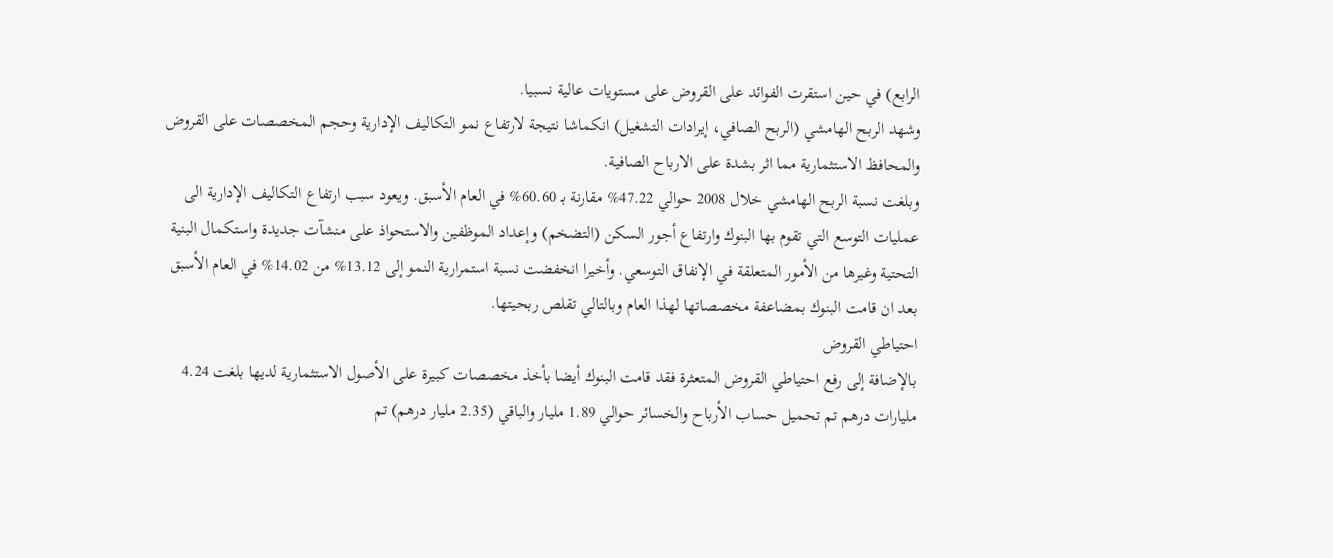الرابع) في حين استقرت الفوائد على القروض على مستويات عالية نسبيا.
وشهد الربح الهامشي (الربح الصافي، إيرادات التشغيل) انكماشا نتيجة لارتفاع نمو التكاليف الإدارية وحجم المخصصات على القروض والمحافظ الاستثمارية مما اثر بشدة على الارباح الصافية.
وبلغت نسبة الربح الهامشي خلال 2008 حوالي 47.22% مقارنة بـ 60.60% في العام الأسبق. ويعود سبب ارتفاع التكاليف الإدارية الى عمليات التوسع التي تقوم بها البنوك وارتفاع أجور السكن (التضخم) وإعداد الموظفين والاستحواذ على منشآت جديدة واستكمال البنية التحتية وغيرها من الأمور المتعلقة في الإنفاق التوسعي. وأخيرا انخفضت نسبة استمرارية النمو إلى 13.12% من 14.02% في العام الأسبق بعد ان قامت البنوك بمضاعفة مخصصاتها لهذا العام وبالتالي تقلص ربحيتها.
احتياطي القروض
بالإضافة إلى رفع احتياطي القروض المتعثرة فقد قامت البنوك أيضا بأخذ مخصصات كبيرة على الأصول الاستثمارية لديها بلغت 4.24 مليارات درهم تم تحميل حساب الأرباح والخسائر حوالي 1.89 مليار والباقي (2.35 مليار درهم) تم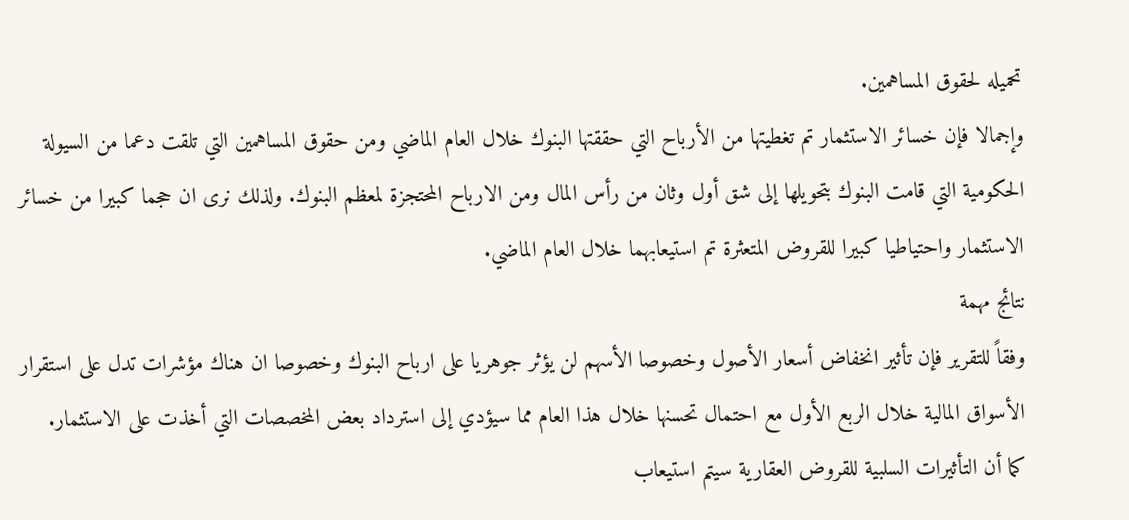تحميله لحقوق المساهمين.
وإجمالا فإن خسائر الاستثمار تم تغطيتها من الأرباح التي حققتها البنوك خلال العام الماضي ومن حقوق المساهمين التي تلقت دعما من السيولة الحكومية التي قامت البنوك بتحويلها إلى شق أول وثان من رأس المال ومن الارباح المحتجزة لمعظم البنوك. ولذلك نرى ان حجما كبيرا من خسائر الاستثمار واحتياطيا كبيرا للقروض المتعثرة تم استيعابهما خلال العام الماضي.
نتائج مهمة
وفقاً للتقرير فإن تأثير انخفاض أسعار الأصول وخصوصا الأسهم لن يؤثر جوهريا على ارباح البنوك وخصوصا ان هناك مؤشرات تدل على استقرار الأسواق المالية خلال الربع الأول مع احتمال تحسنها خلال هذا العام مما سيؤدي إلى استرداد بعض المخصصات التي أخذت على الاستثمار.
كما أن التأثيرات السلبية للقروض العقارية سيتم استيعاب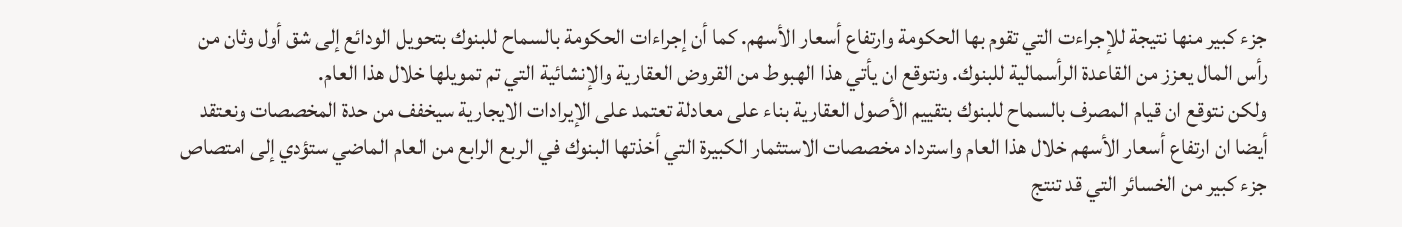جزء كبير منها نتيجة للإجراءت التي تقوم بها الحكومة وارتفاع أسعار الأسهم. كما أن إجراءات الحكومة بالسماح للبنوك بتحويل الودائع إلى شق أول وثان من رأس المال يعزز من القاعدة الرأسمالية للبنوك. ونتوقع ان يأتي هذا الهبوط من القروض العقارية والإنشائية التي تم تمويلها خلال هذا العام.
ولكن نتوقع ان قيام المصرف بالسماح للبنوك بتقييم الأصول العقارية بناء على معادلة تعتمد على الإيرادات الايجارية سيخفف من حدة المخصصات ونعتقد أيضا ان ارتفاع أسعار الأسهم خلال هذا العام واسترداد مخصصات الاستثمار الكبيرة التي أخذتها البنوك في الربع الرابع من العام الماضي ستؤدي إلى امتصاص جزء كبير من الخسائر التي قد تنتج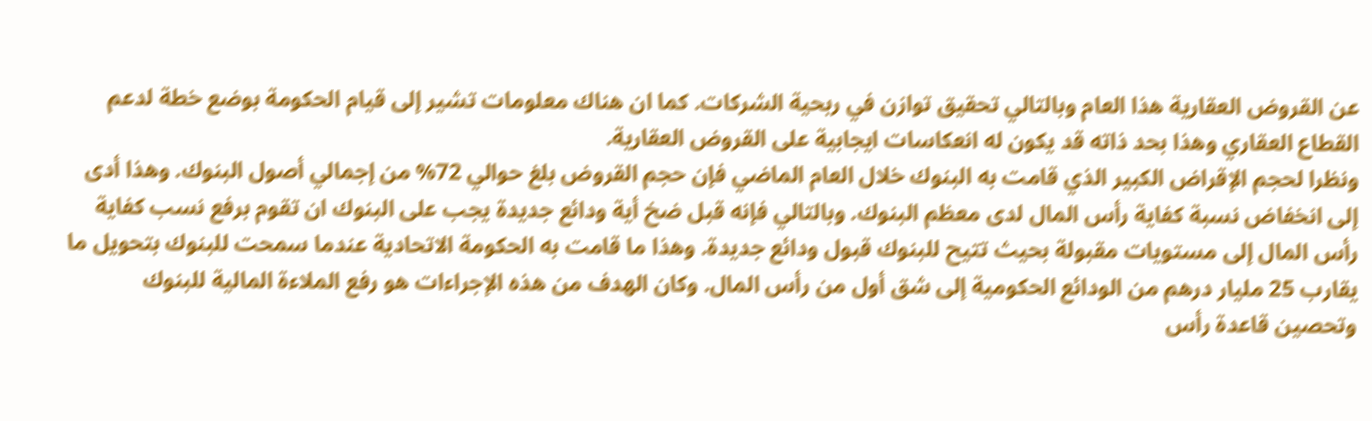عن القروض العقارية هذا العام وبالتالي تحقيق توازن في ربحية الشركات. كما ان هناك معلومات تشير إلى قيام الحكومة بوضع خطة لدعم القطاع العقاري وهذا بحد ذاته قد يكون له انعكاسات ايجابية على القروض العقارية.
ونظرا لحجم الإقراض الكبير الذي قامت به البنوك خلال العام الماضي فإن حجم القروض بلغ حوالي 72% من إجمالي أصول البنوك. وهذا أدى إلى انخفاض نسبة كفاية رأس المال لدى معظم البنوك. وبالتالي فإنه قبل ضخ أية ودائع جديدة يجب على البنوك ان تقوم برفع نسب كفاية رأس المال إلى مستويات مقبولة بحيث تتيح للبنوك قبول ودائع جديدة. وهذا ما قامت به الحكومة الاتحادية عندما سمحت للبنوك بتحويل ما يقارب 25 مليار درهم من الودائع الحكومية إلى شق أول من رأس المال. وكان الهدف من هذه الإجراءات هو رفع الملاءة المالية للبنوك وتحصين قاعدة رأس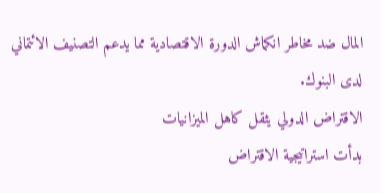المال ضد مخاطر انكماش الدورة الاقتصادية مما يدعم التصنيف الائتماني لدى البنوك.
الاقتراض الدولي يثقل كاهل الميزانيات
بدأت استراتيجية الاقتراض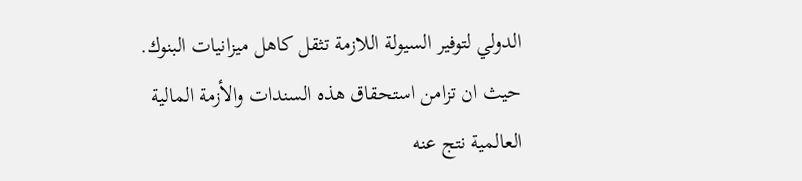الدولي لتوفير السيولة اللازمة تثقل كاهل ميزانيات البنوك. حيث ان تزامن استحقاق هذه السندات والأزمة المالية العالمية نتج عنه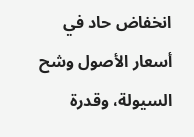انخفاض حاد في أسعار الأصول وشح السيولة، وقدرة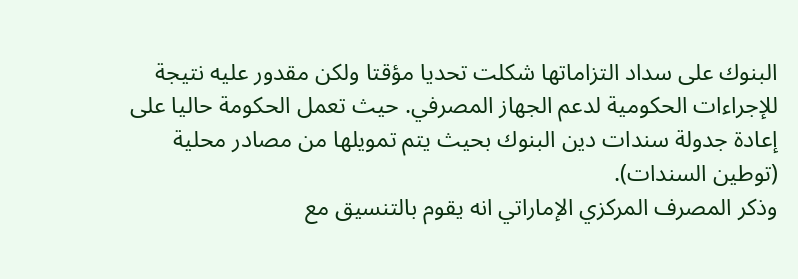البنوك على سداد التزاماتها شكلت تحديا مؤقتا ولكن مقدور عليه نتيجة للإجراءات الحكومية لدعم الجهاز المصرفي. حيث تعمل الحكومة حاليا على إعادة جدولة سندات دين البنوك بحيث يتم تمويلها من مصادر محلية (توطين السندات).
وذكر المصرف المركزي الإماراتي انه يقوم بالتنسيق مع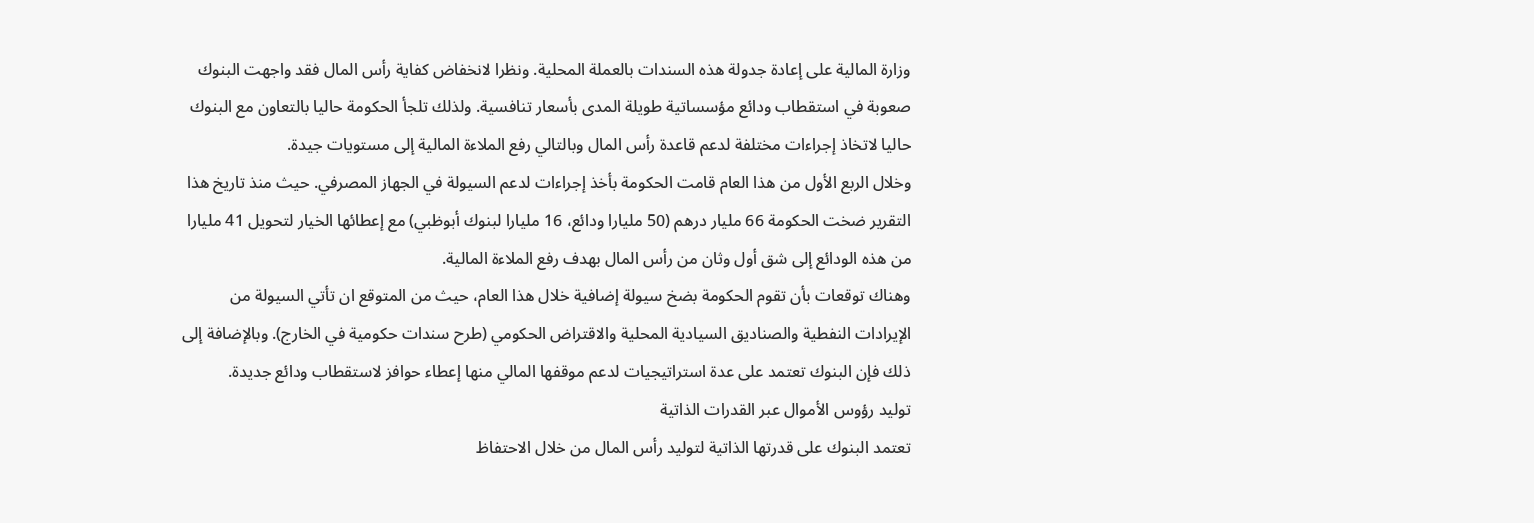وزارة المالية على إعادة جدولة هذه السندات بالعملة المحلية. ونظرا لانخفاض كفاية رأس المال فقد واجهت البنوك صعوبة في استقطاب ودائع مؤسساتية طويلة المدى بأسعار تنافسية. ولذلك تلجأ الحكومة حاليا بالتعاون مع البنوك حاليا لاتخاذ إجراءات مختلفة لدعم قاعدة رأس المال وبالتالي رفع الملاءة المالية إلى مستويات جيدة.
وخلال الربع الأول من هذا العام قامت الحكومة بأخذ إجراءات لدعم السيولة في الجهاز المصرفي. حيث منذ تاريخ هذا التقرير ضخت الحكومة 66 مليار درهم (50 مليارا ودائع، 16 مليارا لبنوك أبوظبي) مع إعطائها الخيار لتحويل 41 مليارا من هذه الودائع إلى شق أول وثان من رأس المال بهدف رفع الملاءة المالية.
وهناك توقعات بأن تقوم الحكومة بضخ سيولة إضافية خلال هذا العام، حيث من المتوقع ان تأتي السيولة من الإيرادات النفطية والصناديق السيادية المحلية والاقتراض الحكومي (طرح سندات حكومية في الخارج). وبالإضافة إلى ذلك فإن البنوك تعتمد على عدة استراتيجيات لدعم موقفها المالي منها إعطاء حوافز لاستقطاب ودائع جديدة.
توليد رؤوس الأموال عبر القدرات الذاتية
تعتمد البنوك على قدرتها الذاتية لتوليد رأس المال من خلال الاحتفاظ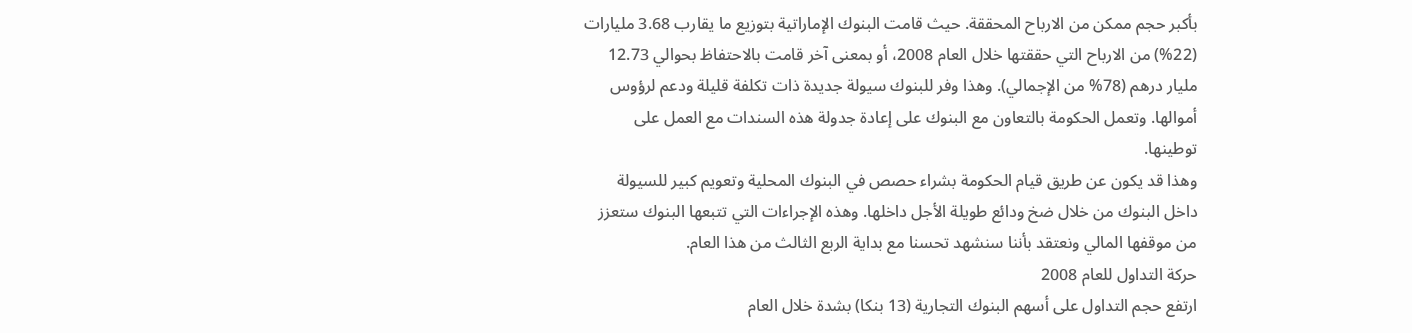بأكبر حجم ممكن من الارباح المحققة. حيث قامت البنوك الإماراتية بتوزيع ما يقارب 3.68 مليارات (22%) من الارباح التي حققتها خلال العام 2008، أو بمعنى آخر قامت بالاحتفاظ بحوالي 12.73 مليار درهم (78% من الإجمالي). وهذا وفر للبنوك سيولة جديدة ذات تكلفة قليلة ودعم لرؤوس أموالها. وتعمل الحكومة بالتعاون مع البنوك على إعادة جدولة هذه السندات مع العمل على توطينها.
وهذا قد يكون عن طريق قيام الحكومة بشراء حصص في البنوك المحلية وتعويم كبير للسيولة داخل البنوك من خلال ضخ ودائع طويلة الأجل داخلها. وهذه الإجراءات التي تتبعها البنوك ستعزز من موقفها المالي ونعتقد بأننا سنشهد تحسنا مع بداية الربع الثالث من هذا العام.
حركة التداول للعام 2008
ارتفع حجم التداول على أسهم البنوك التجارية (13 بنكا) بشدة خلال العام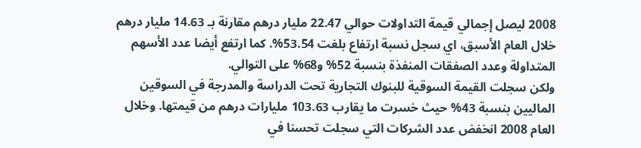2008 ليصل إجمالي قيمة التداولات حوالي 22.47 مليار درهم مقارنة بـ 14.63 مليار درهم خلال العام الأسبق، اي سجل نسبة ارتفاع بلغت 53.54%. كما ارتفع أيضا عدد الأسهم المتداولة وعدد الصفقات المنفذة بنسبة 52% و68% على التوالي.
ولكن سجلت القيمة السوقية للبنوك التجارية تحت الدراسة والمدرجة في السوقين الماليين بنسبة 43% حيث خسرت ما يقارب 103.63 مليارات درهم من قيمتها. وخلال العام 2008 انخفض عدد الشركات التي سجلت تحسنا في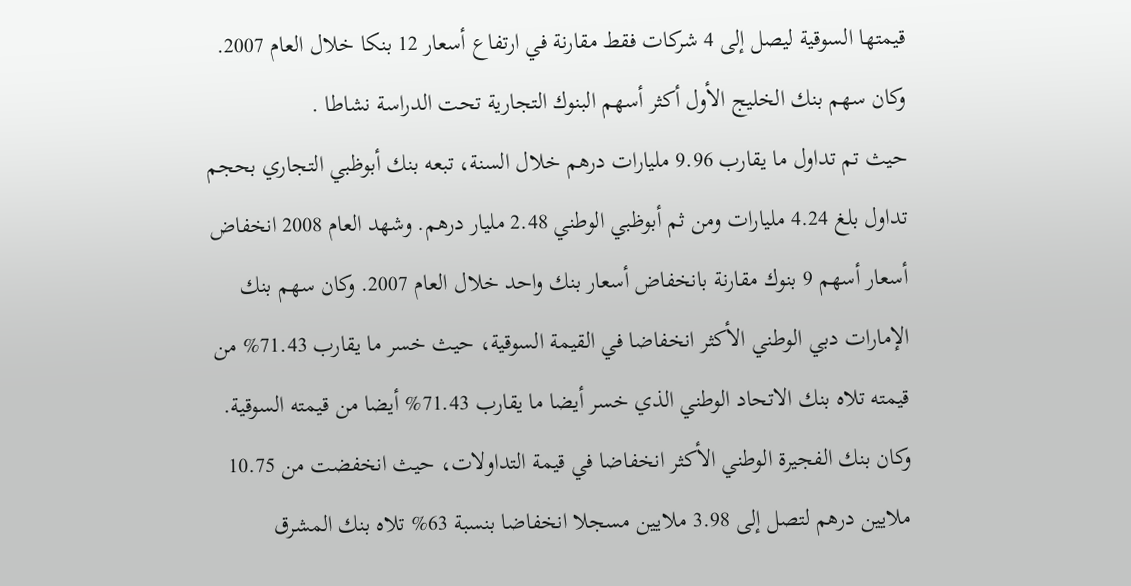قيمتها السوقية ليصل إلى 4 شركات فقط مقارنة في ارتفاع أسعار 12 بنكا خلال العام 2007. وكان سهم بنك الخليج الأول أكثر أسهم البنوك التجارية تحت الدراسة نشاطا .
حيث تم تداول ما يقارب 9.96 مليارات درهم خلال السنة، تبعه بنك أبوظبي التجاري بحجم تداول بلغ 4.24 مليارات ومن ثم أبوظبي الوطني 2.48 مليار درهم. وشهد العام 2008 انخفاض أسعار أسهم 9 بنوك مقارنة بانخفاض أسعار بنك واحد خلال العام 2007. وكان سهم بنك الإمارات دبي الوطني الأكثر انخفاضا في القيمة السوقية، حيث خسر ما يقارب 71.43% من قيمته تلاه بنك الاتحاد الوطني الذي خسر أيضا ما يقارب 71.43% أيضا من قيمته السوقية.
وكان بنك الفجيرة الوطني الأكثر انخفاضا في قيمة التداولات، حيث انخفضت من 10.75 ملايين درهم لتصل إلى 3.98 ملايين مسجلا انخفاضا بنسبة 63% تلاه بنك المشرق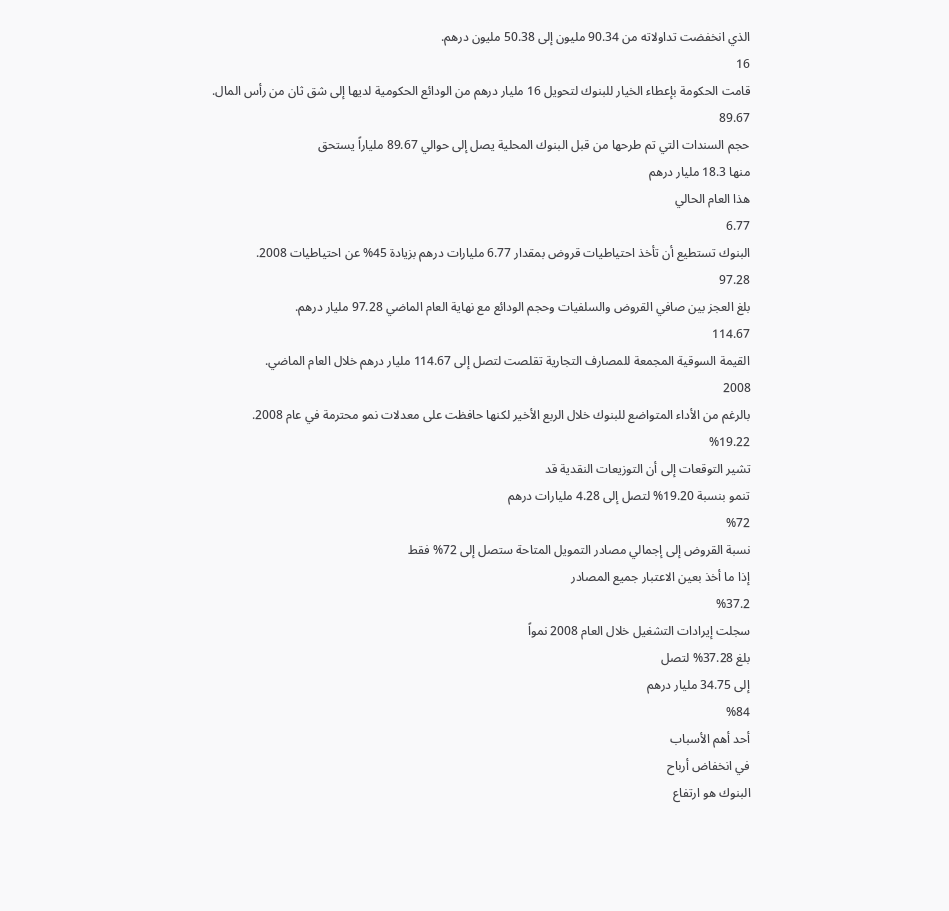الذي انخفضت تداولاته من 90.34 مليون إلى 50.38 مليون درهم.
16
قامت الحكومة بإعطاء الخيار للبنوك لتحويل 16 مليار درهم من الودائع الحكومية لديها إلى شق ثان من رأس المال.
89.67
حجم السندات التي تم طرحها من قبل البنوك المحلية يصل إلى حوالي 89.67 ملياراً يستحق
منها 18.3 مليار درهم
هذا العام الحالي
6.77
البنوك تستطيع أن تأخذ احتياطيات قروض بمقدار 6.77 مليارات درهم بزيادة 45% عن احتياطيات 2008.
97.28
بلغ العجز بين صافي القروض والسلفيات وحجم الودائع مع نهاية العام الماضي 97.28 مليار درهم.
114.67
القيمة السوقية المجمعة للمصارف التجارية تقلصت لتصل إلى 114.67 مليار درهم خلال العام الماضي.
2008
بالرغم من الأداء المتواضع للبنوك خلال الربع الأخير لكنها حافظت على معدلات نمو محترمة في عام 2008.
%19.22
تشير التوقعات إلى أن التوزيعات النقدية قد
تنمو بنسبة 19.20% لتصل إلى 4.28 مليارات درهم
%72
نسبة القروض إلى إجمالي مصادر التمويل المتاحة ستصل إلى 72% فقط
إذا ما أخذ بعين الاعتبار جميع المصادر
%37.2
سجلت إيرادات التشغيل خلال العام 2008 نمواً
بلغ 37.28% لتصل
إلى 34.75 مليار درهم
%84
أحد أهم الأسباب
في انخفاض أرباح
البنوك هو ارتفاع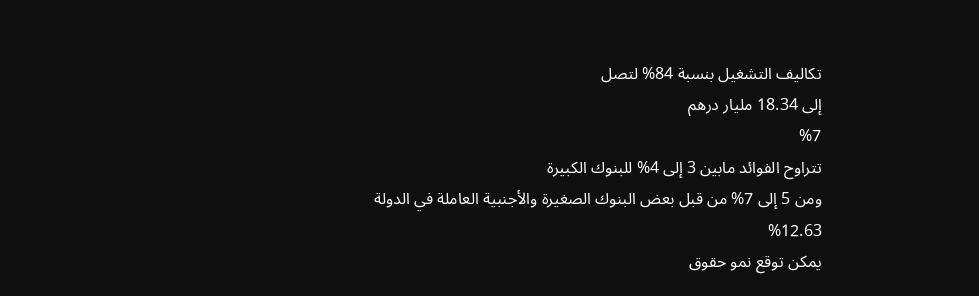تكاليف التشغيل بنسبة 84% لتصل
إلى 18.34 مليار درهم
%7
تتراوح الفوائد مابين 3 إلى 4% للبنوك الكبيرة
ومن 5 إلى 7% من قبل بعض البنوك الصغيرة والأجنبية العاملة في الدولة
%12.63
يمكن توقع نمو حقوق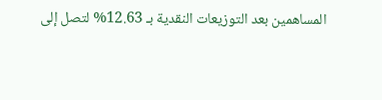المساهمين بعد التوزيعات النقدية بـ 12.63% لتصل إلى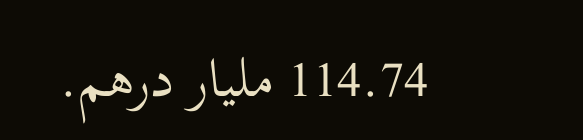114.74 مليار درهم.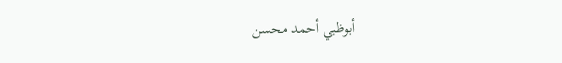أبوظبي أحمد محسن